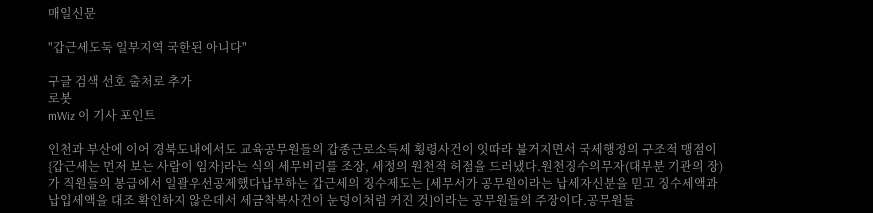매일신문

"갑근세도둑 일부지역 국한된 아니다"

구글 검색 선호 출처로 추가
로봇
mWiz 이 기사 포인트

인천과 부산에 이어 경북도내에서도 교육공무원들의 갑종근로소득세 횡령사건이 잇따라 불거지면서 국세행정의 구조적 맹점이 {갑근세는 먼저 보는 사람이 임자}라는 식의 세무비리를 조장, 세정의 원천적 허점을 드러냈다.원천징수의무자(대부분 기관의 장)가 직원들의 봉급에서 일괄우선공제했다납부하는 갑근세의 징수제도는 [세무서가 공무원이라는 납세자신분을 믿고 징수세액과 납입세액을 대조 확인하지 않은데서 세금착복사건이 눈덩이처럼 커진 것]이라는 공무원들의 주장이다.공무원들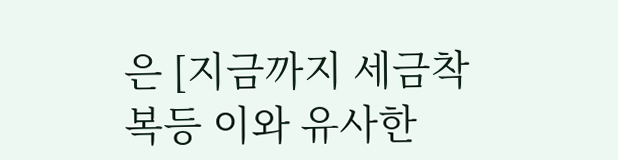은 [지금까지 세금착복등 이와 유사한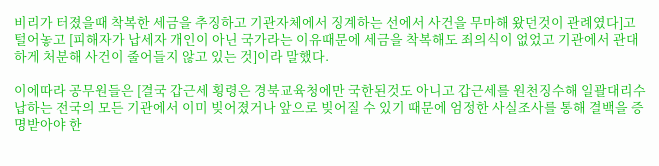비리가 터졌을때 착복한 세금을 추징하고 기관자체에서 징계하는 선에서 사건을 무마해 왔던것이 관례였다]고 털어놓고 [피해자가 납세자 개인이 아닌 국가라는 이유때문에 세금을 착복해도 죄의식이 없었고 기관에서 관대하게 처분해 사건이 줄어들지 않고 있는 것]이라 말했다.

이에따라 공무원들은 [결국 갑근세 횡령은 경북교육청에만 국한된것도 아니고 갑근세를 원천징수해 일괄대리수납하는 전국의 모든 기관에서 이미 빚어졌거나 앞으로 빚어질 수 있기 때문에 엄정한 사실조사를 통해 결백을 증명받아야 한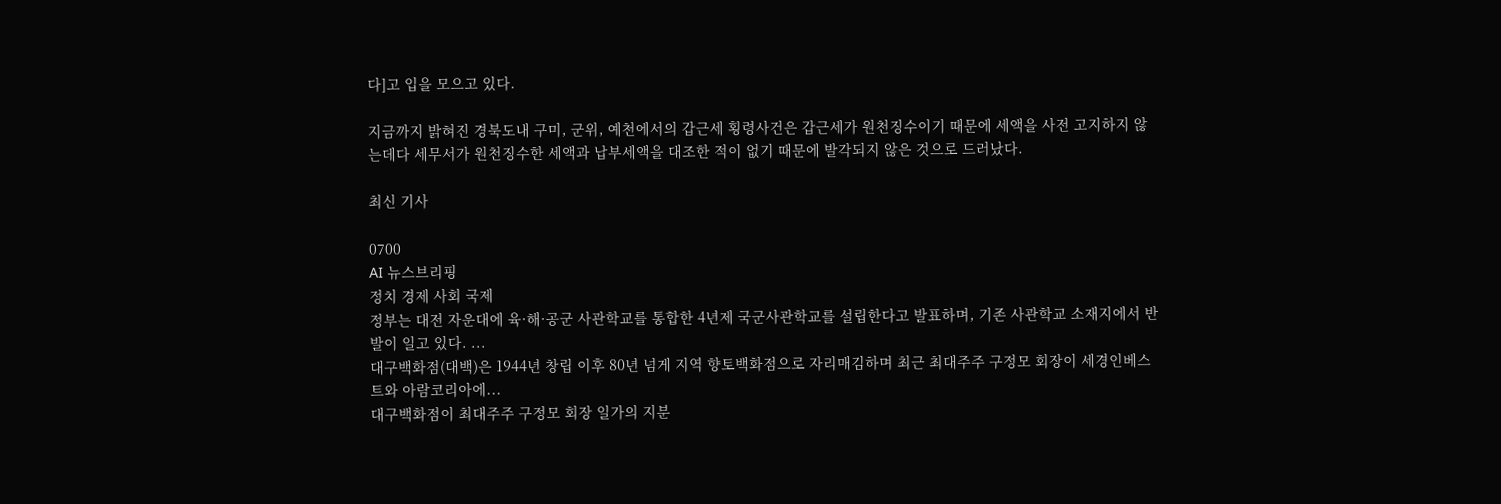다]고 입을 모으고 있다.

지금까지 밝혀진 경북도내 구미, 군위, 예천에서의 갑근세 횡령사건은 갑근세가 원천징수이기 때문에 세액을 사전 고지하지 않는데다 세무서가 원천징수한 세액과 납부세액을 대조한 적이 없기 때문에 발각되지 않은 것으로 드러났다.

최신 기사

0700
AI 뉴스브리핑
정치 경제 사회 국제
정부는 대전 자운대에 육·해·공군 사관학교를 통합한 4년제 국군사관학교를 설립한다고 발표하며, 기존 사관학교 소재지에서 반발이 일고 있다. ...
대구백화점(대백)은 1944년 창립 이후 80년 넘게 지역 향토백화점으로 자리매김하며 최근 최대주주 구정모 회장이 세경인베스트와 아람코리아에...
대구백화점이 최대주주 구정모 회장 일가의 지분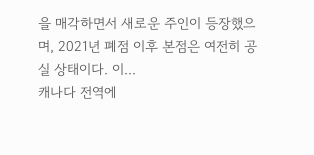을 매각하면서 새로운 주인이 등장했으며, 2021년 폐점 이후 본점은 여전히 공실 상태이다. 이...
캐나다 전역에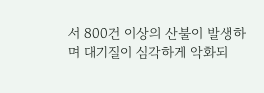서 800건 이상의 산불이 발생하며 대기질이 심각하게 악화되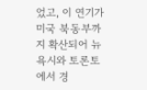었고, 이 연기가 미국 북동부까지 확산되어 뉴욕시와 토론토에서 경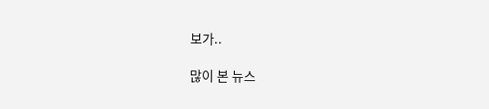보가..

많이 본 뉴스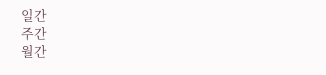일간
주간
월간